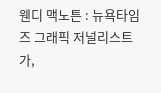웬디 맥노튼 : 뉴욕타임즈 그래픽 저널리스트가,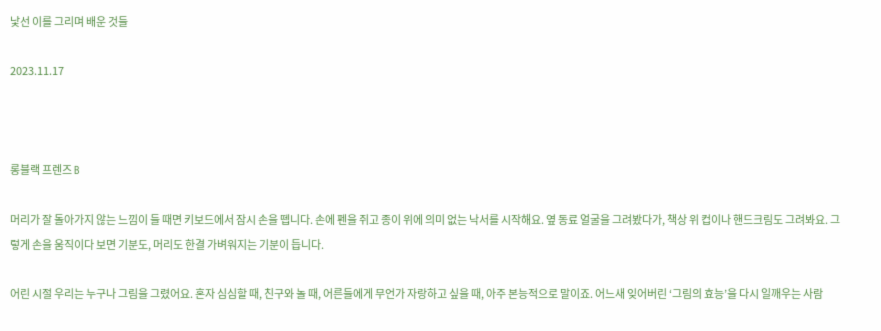낯선 이를 그리며 배운 것들

2023.11.17



롱블랙 프렌즈 B

머리가 잘 돌아가지 않는 느낌이 들 때면 키보드에서 잠시 손을 뗍니다. 손에 펜을 쥐고 종이 위에 의미 없는 낙서를 시작해요. 옆 동료 얼굴을 그려봤다가, 책상 위 컵이나 핸드크림도 그려봐요. 그렇게 손을 움직이다 보면 기분도, 머리도 한결 가벼워지는 기분이 듭니다.

어린 시절 우리는 누구나 그림을 그렸어요. 혼자 심심할 때, 친구와 놀 때, 어른들에게 무언가 자랑하고 싶을 때, 아주 본능적으로 말이죠. 어느새 잊어버린 ‘그림의 효능’을 다시 일깨우는 사람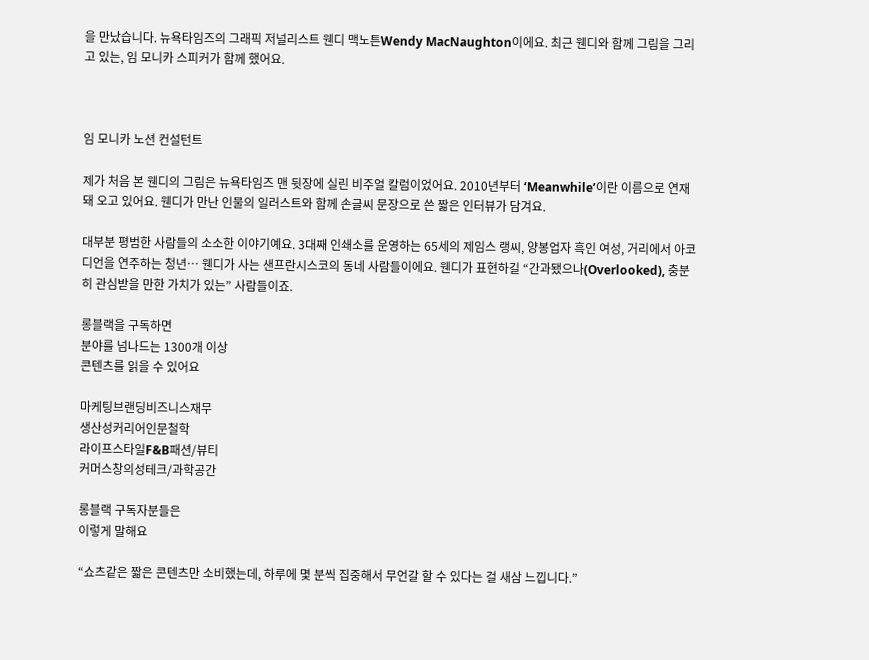을 만났습니다. 뉴욕타임즈의 그래픽 저널리스트 웬디 맥노튼Wendy MacNaughton이에요. 최근 웬디와 함께 그림을 그리고 있는, 임 모니카 스피커가 함께 했어요.



임 모니카 노션 컨설턴트

제가 처음 본 웬디의 그림은 뉴욕타임즈 맨 뒷장에 실린 비주얼 칼럼이었어요. 2010년부터 ‘Meanwhile’이란 이름으로 연재돼 오고 있어요. 웬디가 만난 인물의 일러스트와 함께 손글씨 문장으로 쓴 짧은 인터뷰가 담겨요.

대부분 평범한 사람들의 소소한 이야기예요. 3대째 인쇄소를 운영하는 65세의 제임스 랭씨, 양봉업자 흑인 여성, 거리에서 아코디언을 연주하는 청년… 웬디가 사는 샌프란시스코의 동네 사람들이에요. 웬디가 표현하길 “간과됐으나(Overlooked), 충분히 관심받을 만한 가치가 있는” 사람들이죠.

롱블랙을 구독하면
분야를 넘나드는 1300개 이상
콘텐츠를 읽을 수 있어요

마케팅브랜딩비즈니스재무
생산성커리어인문철학
라이프스타일F&B패션/뷰티
커머스창의성테크/과학공간

롱블랙 구독자분들은
이렇게 말해요

“쇼츠같은 짧은 콘텐츠만 소비했는데, 하루에 몇 분씩 집중해서 무언갈 할 수 있다는 걸 새삼 느낍니다.”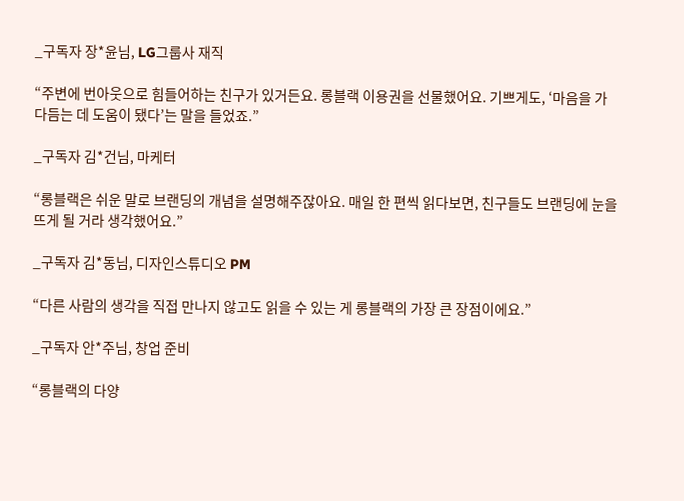_구독자 장*윤님, LG그룹사 재직

“주변에 번아웃으로 힘들어하는 친구가 있거든요. 롱블랙 이용권을 선물했어요. 기쁘게도, ‘마음을 가다듬는 데 도움이 됐다’는 말을 들었죠.”

_구독자 김*건님, 마케터

“롱블랙은 쉬운 말로 브랜딩의 개념을 설명해주잖아요. 매일 한 편씩 읽다보면, 친구들도 브랜딩에 눈을 뜨게 될 거라 생각했어요.”

_구독자 김*동님, 디자인스튜디오 PM

“다른 사람의 생각을 직접 만나지 않고도 읽을 수 있는 게 롱블랙의 가장 큰 장점이에요.”

_구독자 안*주님, 창업 준비

“롱블랙의 다양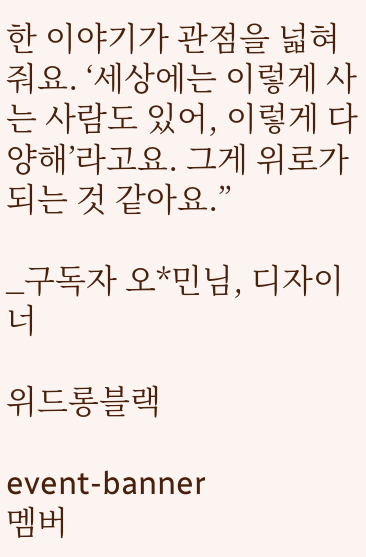한 이야기가 관점을 넓혀줘요. ‘세상에는 이렇게 사는 사람도 있어, 이렇게 다양해’라고요. 그게 위로가 되는 것 같아요.”

_구독자 오*민님, 디자이너

위드롱블랙

event-banner
멤버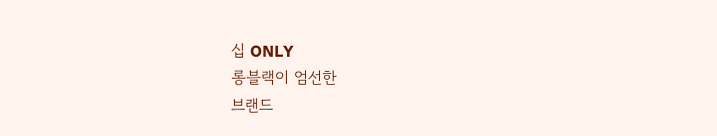십 ONLY
롱블랙이 엄선한
브랜드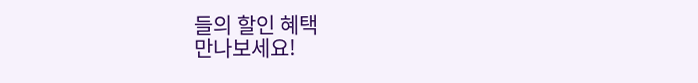들의 할인 혜택
만나보세요!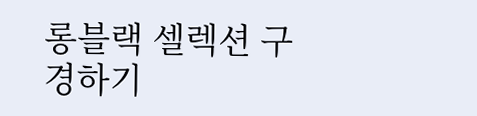롱블랙 셀렉션 구경하기